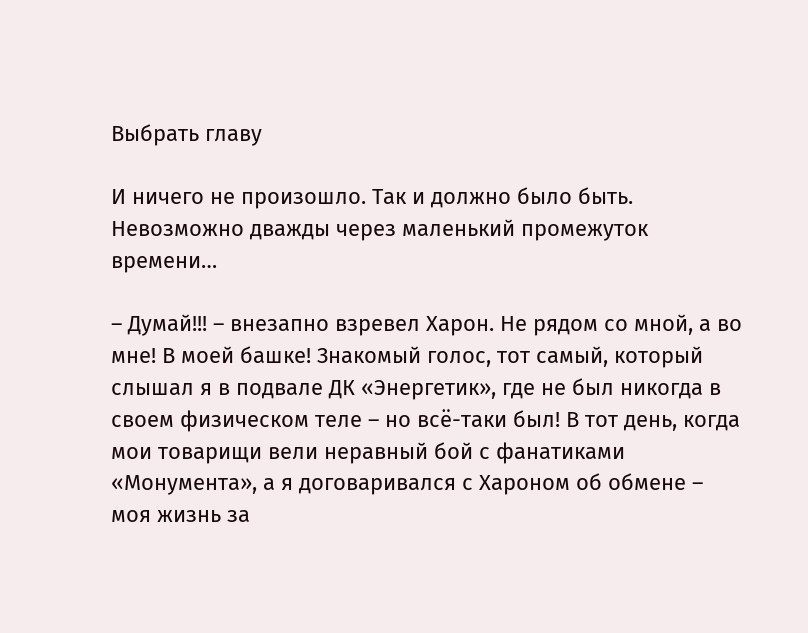Выбрать главу

И ничего не произошло. Так и должно было быть. Невозможно дважды через маленький промежуток времени…

– Думай!!! – внезапно взревел Харон. Не рядом со мной, а во мне! В моей башке! Знакомый голос, тот самый, который слышал я в подвале ДК «Энергетик», где не был никогда в своем физическом теле – но всё-таки был! В тот день, когда мои товарищи вели неравный бой с фанатиками «Монумента», а я договаривался с Хароном об обмене – моя жизнь за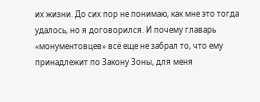их жизни. До сих пор не понимаю, как мне это тогда удалось, но я договорился. И почему главарь «монументовцев» всё еще не забрал то, что ему принадлежит по Закону Зоны, для меня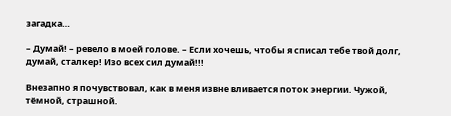загадка…

– Думай! – ревело в моей голове. – Если хочешь, чтобы я списал тебе твой долг, думай, сталкер! Изо всех сил думай!!!

Внезапно я почувствовал, как в меня извне вливается поток энергии. Чужой, тёмной, страшной.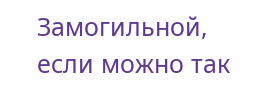Замогильной, если можно так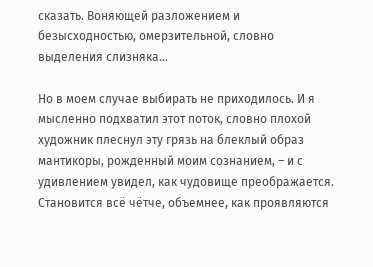сказать. Воняющей разложением и безысходностью, омерзительной, словно выделения слизняка…

Но в моем случае выбирать не приходилось. И я мысленно подхватил этот поток, словно плохой художник плеснул эту грязь на блеклый образ мантикоры, рожденный моим сознанием, – и с удивлением увидел, как чудовище преображается. Становится всё чётче, объемнее, как проявляются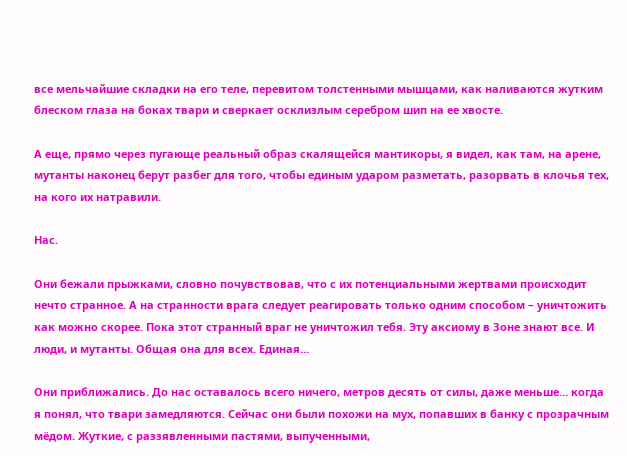все мельчайшие складки на его теле, перевитом толстенными мышцами, как наливаются жутким блеском глаза на боках твари и сверкает осклизлым серебром шип на ее хвосте.

А еще, прямо через пугающе реальный образ скалящейся мантикоры, я видел, как там, на арене, мутанты наконец берут разбег для того, чтобы единым ударом разметать, разорвать в клочья тех, на кого их натравили.

Нас.

Они бежали прыжками, словно почувствовав, что с их потенциальными жертвами происходит нечто странное. А на странности врага следует реагировать только одним способом – уничтожить как можно скорее. Пока этот странный враг не уничтожил тебя. Эту аксиому в Зоне знают все. И люди, и мутанты. Общая она для всех. Единая…

Они приближались. До нас оставалось всего ничего, метров десять от силы, даже меньше… когда я понял, что твари замедляются. Сейчас они были похожи на мух, попавших в банку с прозрачным мёдом. Жуткие, с раззявленными пастями, выпученными,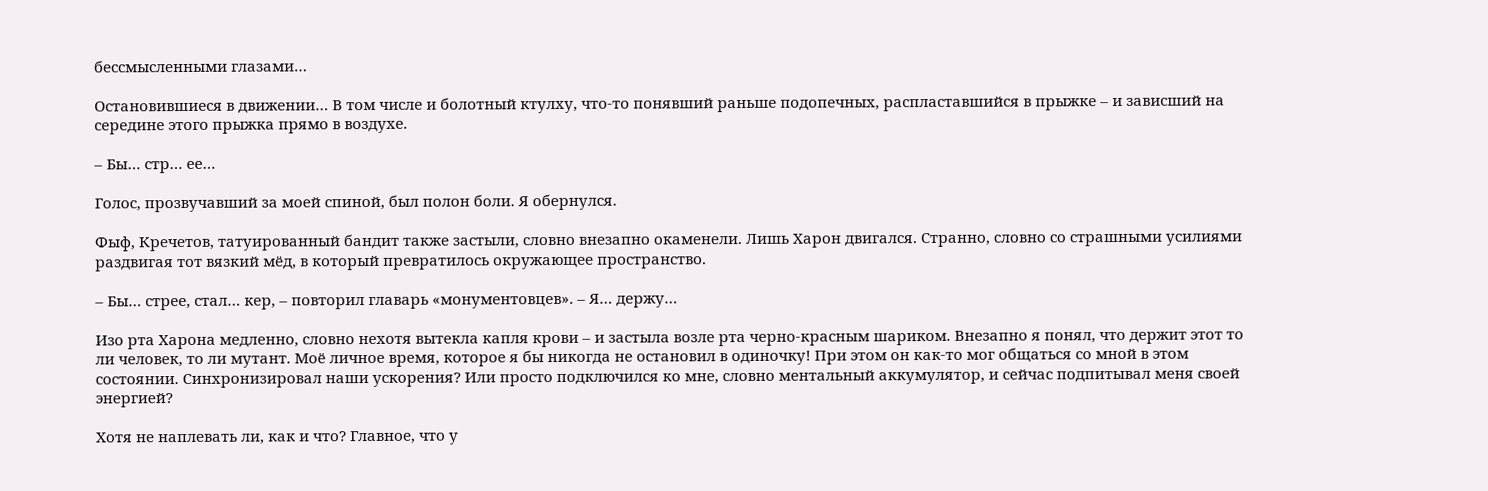бессмысленными глазами…

Остановившиеся в движении… В том числе и болотный ктулху, что-то понявший раньше подопечных, распластавшийся в прыжке – и зависший на середине этого прыжка прямо в воздухе.

– Бы… стр… ее…

Голос, прозвучавший за моей спиной, был полон боли. Я обернулся.

Фыф, Кречетов, татуированный бандит также застыли, словно внезапно окаменели. Лишь Харон двигался. Странно, словно со страшными усилиями раздвигая тот вязкий мёд, в который превратилось окружающее пространство.

– Бы… стрее, стал… кер, – повторил главарь «монументовцев». – Я… держу…

Изо рта Харона медленно, словно нехотя вытекла капля крови – и застыла возле рта черно-красным шариком. Внезапно я понял, что держит этот то ли человек, то ли мутант. Моё личное время, которое я бы никогда не остановил в одиночку! При этом он как-то мог общаться со мной в этом состоянии. Синхронизировал наши ускорения? Или просто подключился ко мне, словно ментальный аккумулятор, и сейчас подпитывал меня своей энергией?

Хотя не наплевать ли, как и что? Главное, что у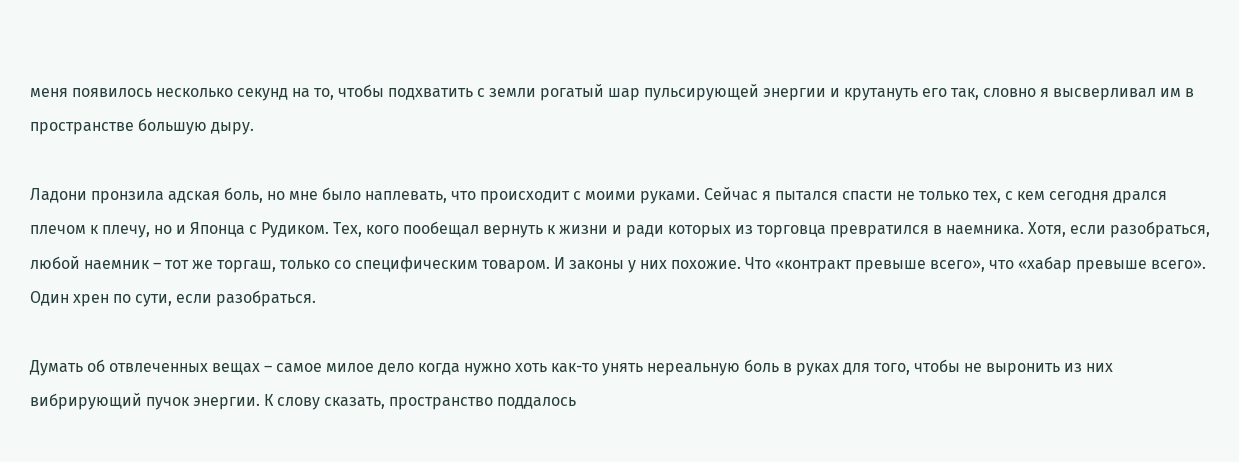меня появилось несколько секунд на то, чтобы подхватить с земли рогатый шар пульсирующей энергии и крутануть его так, словно я высверливал им в пространстве большую дыру.

Ладони пронзила адская боль, но мне было наплевать, что происходит с моими руками. Сейчас я пытался спасти не только тех, с кем сегодня дрался плечом к плечу, но и Японца с Рудиком. Тех, кого пообещал вернуть к жизни и ради которых из торговца превратился в наемника. Хотя, если разобраться, любой наемник – тот же торгаш, только со специфическим товаром. И законы у них похожие. Что «контракт превыше всего», что «хабар превыше всего». Один хрен по сути, если разобраться.

Думать об отвлеченных вещах – самое милое дело когда нужно хоть как-то унять нереальную боль в руках для того, чтобы не выронить из них вибрирующий пучок энергии. К слову сказать, пространство поддалось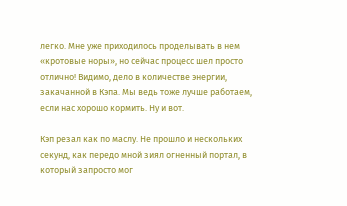легко. Мне уже приходилось проделывать в нем «кротовые норы», но сейчас процесс шел просто отлично! Видимо, дело в количестве энергии, закачанной в Кэпа. Мы ведь тоже лучше работаем, если нас хорошо кормить. Ну и вот.

Кэп резал как по маслу. Не прошло и нескольких секунд, как передо мной зиял огненный портал, в который запросто мог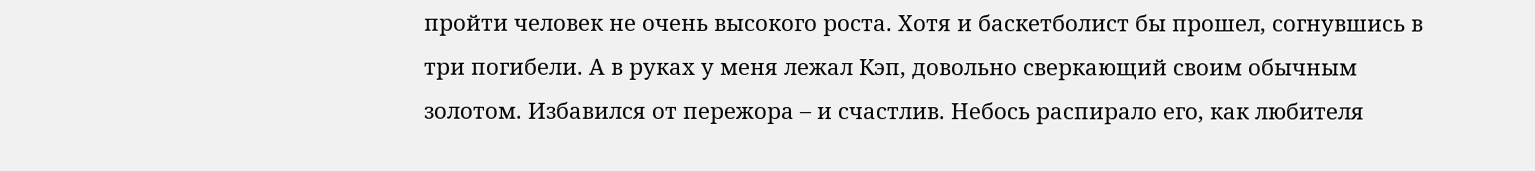пройти человек не очень высокого роста. Хотя и баскетболист бы прошел, согнувшись в три погибели. А в руках у меня лежал Кэп, довольно сверкающий своим обычным золотом. Избавился от пережора – и счастлив. Небось распирало его, как любителя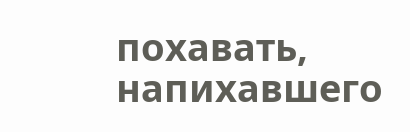похавать, напихавшего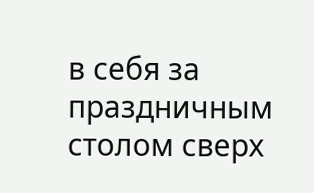в себя за праздничным столом сверх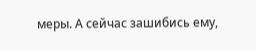меры. А сейчас зашибись ему,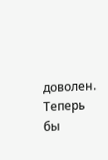доволен. Теперь бы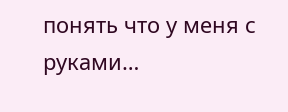понять что у меня с руками…